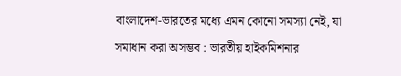বাংলাদেশ-ভারতের মধ্যে এমন কোনো সমস্যা নেই, যা সমাধান করা অসম্ভব : ভারতীয় হাইকমিশনার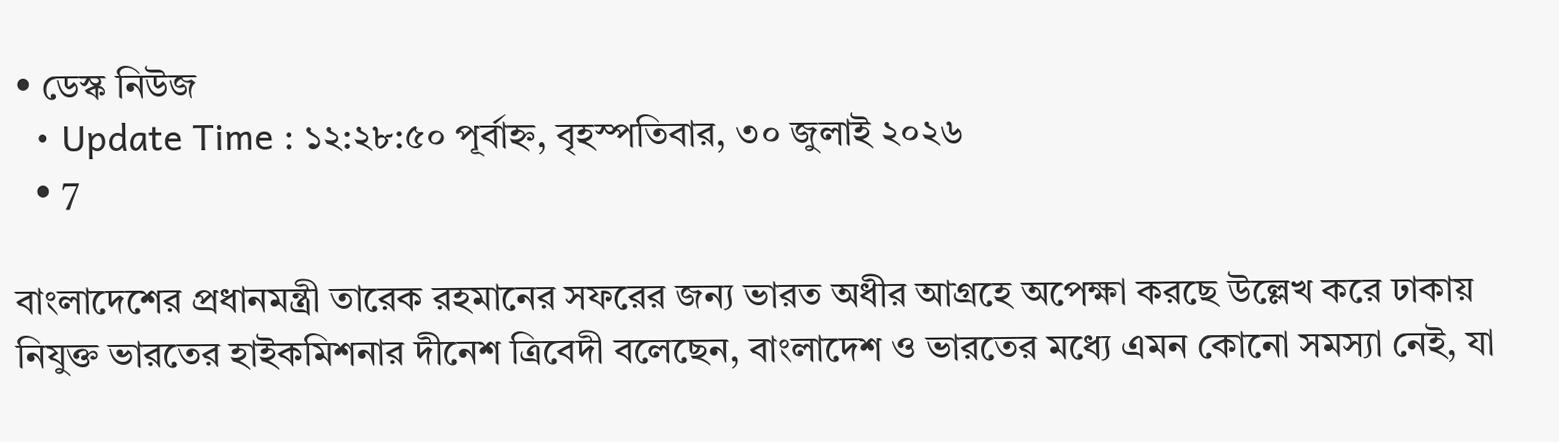• ডেস্ক নিউজ
  • Update Time : ১২:২৮:৫০ পূর্বাহ্ন, বৃহস্পতিবার, ৩০ জুলাই ২০২৬
  • 7

বাংলাদেশের প্রধানমন্ত্রী তারেক রহমানের সফরের জন্য ভারত অধীর আগ্রহে অপেক্ষা করছে উল্লেখ করে ঢাকায় নিযুক্ত ভারতের হাইকমিশনার দীনেশ ত্রিবেদী বলেছেন, বাংলাদেশ ও ভারতের মধ্যে এমন কোনো সমস্যা নেই, যা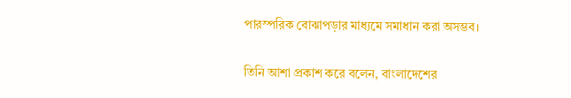পারস্পরিক বোঝাপড়ার মাধ্যমে সমাধান করা অসম্ভব।

তিনি আশা প্রকাশ করে বলেন, বাংলাদেশের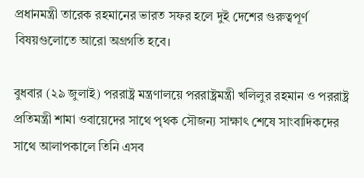প্রধানমন্ত্রী তারেক রহমানের ভারত সফর হলে দুই দেশের গুরুত্বপূর্ণ বিষয়গুলোতে আরো অগ্রগতি হবে।

বুধবার (২৯ জুলাই) পররাষ্ট্র মন্ত্রণালয়ে পররাষ্ট্রমন্ত্রী খলিলুর রহমান ও পররাষ্ট্র প্রতিমন্ত্রী শামা ওবায়েদের সাথে পৃথক সৌজন্য সাক্ষাৎ শেষে সাংবাদিকদের সাথে আলাপকালে তিনি এসব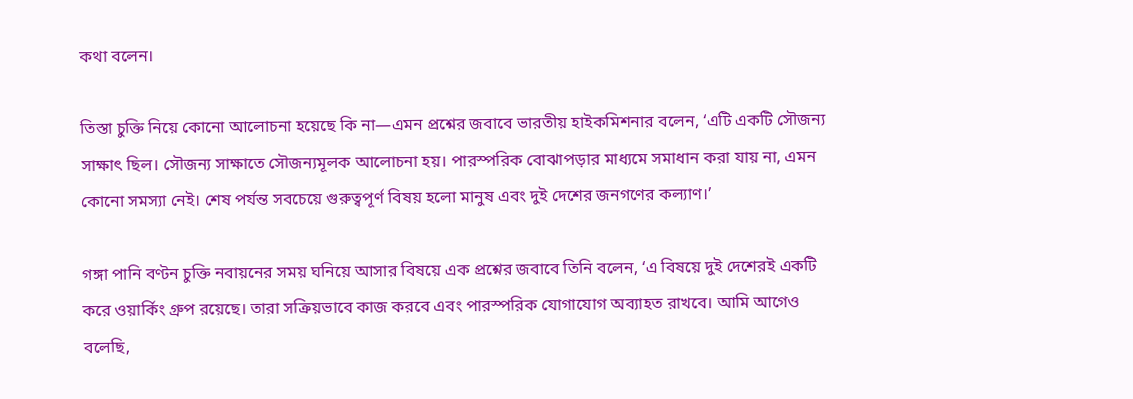কথা বলেন।

তিস্তা চুক্তি নিয়ে কোনো আলোচনা হয়েছে কি না—এমন প্রশ্নের জবাবে ভারতীয় হাইকমিশনার বলেন, ‘এটি একটি সৌজন্য সাক্ষাৎ ছিল। সৌজন্য সাক্ষাতে সৌজন্যমূলক আলোচনা হয়। পারস্পরিক বোঝাপড়ার মাধ্যমে সমাধান করা যায় না, এমন কোনো সমস্যা নেই। শেষ পর্যন্ত সবচেয়ে গুরুত্বপূর্ণ বিষয় হলো মানুষ এবং দুই দেশের জনগণের কল্যাণ।’

গঙ্গা পানি বণ্টন চুক্তি নবায়নের সময় ঘনিয়ে আসার বিষয়ে এক প্রশ্নের জবাবে তিনি বলেন, ‘এ বিষয়ে দুই দেশেরই একটি করে ওয়ার্কিং গ্রুপ রয়েছে। তারা সক্রিয়ভাবে কাজ করবে এবং পারস্পরিক যোগাযোগ অব্যাহত রাখবে। আমি আগেও বলেছি,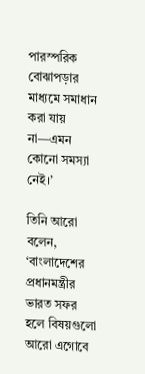পারস্পরিক বোঝাপড়ার মাধ্যমে সমাধান করা যায় না—এমন কোনো সমস্যা নেই।’

তিনি আরো বলেন, ‘বাংলাদেশের প্রধানমন্ত্রীর ভারত সফর হলে বিষয়গুলো আরো এগোবে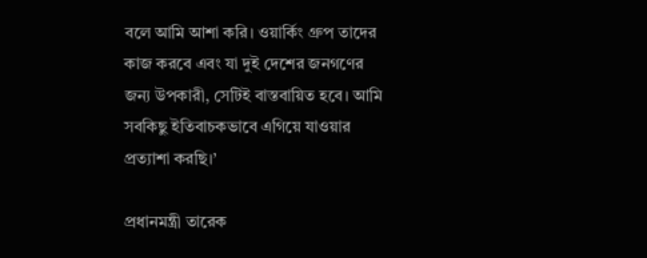বলে আমি আশা করি। ওয়ার্কিং গ্রুপ তাদের কাজ করবে এবং যা দুই দেশের জনগণের জন্য উপকারী, সেটিই বাস্তবায়িত হবে। আমি সবকিছু ইতিবাচকভাবে এগিয়ে যাওয়ার প্রত্যাশা করছি।’

প্রধানমন্ত্রী তারেক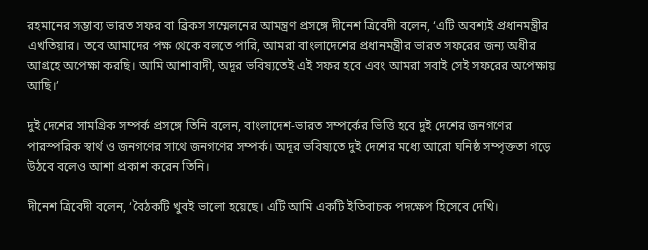রহমানের সম্ভাব্য ভারত সফর বা ব্রিকস সম্মেলনের আমন্ত্রণ প্রসঙ্গে দীনেশ ত্রিবেদী বলেন, ‘এটি অবশ্যই প্রধানমন্ত্রীর এখতিয়ার। তবে আমাদের পক্ষ থেকে বলতে পারি, আমরা বাংলাদেশের প্রধানমন্ত্রীর ভারত সফরের জন্য অধীর আগ্রহে অপেক্ষা করছি। আমি আশাবাদী, অদূর ভবিষ্যতেই এই সফর হবে এবং আমরা সবাই সেই সফরের অপেক্ষায় আছি।’

দুই দেশের সামগ্রিক সম্পর্ক প্রসঙ্গে তিনি বলেন, বাংলাদেশ-ভারত সম্পর্কের ভিত্তি হবে দুই দেশের জনগণের পারস্পরিক স্বার্থ ও জনগণের সাথে জনগণের সম্পর্ক। অদূর ভবিষ্যতে দুই দেশের মধ্যে আরো ঘনিষ্ঠ সম্পৃক্ততা গড়ে উঠবে বলেও আশা প্রকাশ করেন তিনি।

দীনেশ ত্রিবেদী বলেন, ‘বৈঠকটি খুবই ভালো হয়েছে। এটি আমি একটি ইতিবাচক পদক্ষেপ হিসেবে দেখি।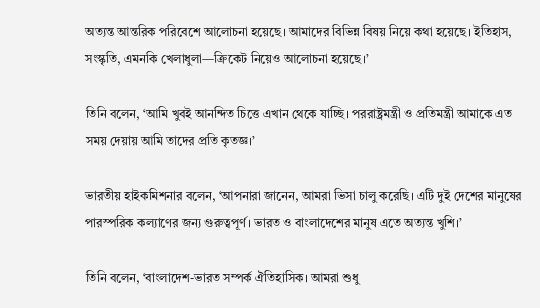অত্যন্ত আন্তরিক পরিবেশে আলোচনা হয়েছে। আমাদের বিভিন্ন বিষয় নিয়ে কথা হয়েছে। ইতিহাস, সংস্কৃতি, এমনকি খেলাধুলা—ক্রিকেট নিয়েও আলোচনা হয়েছে।’

তিনি বলেন, ‘আমি খুবই আনন্দিত চিত্তে এখান থেকে যাচ্ছি। পররাষ্ট্রমন্ত্রী ও প্রতিমন্ত্রী আমাকে এত সময় দেয়ায় আমি তাদের প্রতি কৃতজ্ঞ।’

ভারতীয় হাইকমিশনার বলেন, ‘আপনারা জানেন, আমরা ভিসা চালু করেছি। এটি দুই দেশের মানুষের পারস্পরিক কল্যাণের জন্য গুরুত্বপূর্ণ। ভারত ও বাংলাদেশের মানুষ এতে অত্যন্ত খুশি।’

তিনি বলেন, ‘বাংলাদেশ-ভারত সম্পর্ক ঐতিহাসিক। আমরা শুধু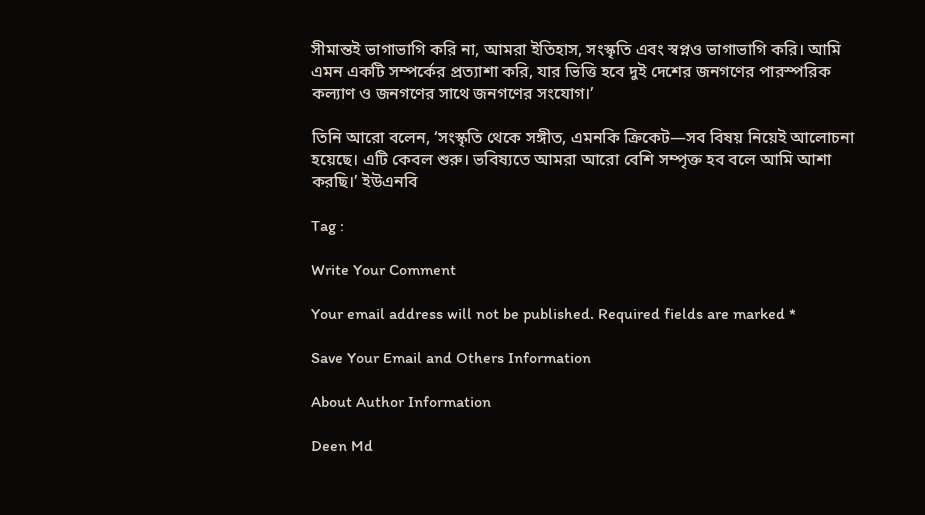সীমান্তই ভাগাভাগি করি না, আমরা ইতিহাস, সংস্কৃতি এবং স্বপ্নও ভাগাভাগি করি। আমি এমন একটি সম্পর্কের প্রত্যাশা করি, যার ভিত্তি হবে দুই দেশের জনগণের পারস্পরিক কল্যাণ ও জনগণের সাথে জনগণের সংযোগ।’

তিনি আরো বলেন, ‘সংস্কৃতি থেকে সঙ্গীত, এমনকি ক্রিকেট—সব বিষয় নিয়েই আলোচনা হয়েছে। এটি কেবল শুরু। ভবিষ্যতে আমরা আরো বেশি সম্পৃক্ত হব বলে আমি আশা করছি।’ ইউএনবি

Tag :

Write Your Comment

Your email address will not be published. Required fields are marked *

Save Your Email and Others Information

About Author Information

Deen Md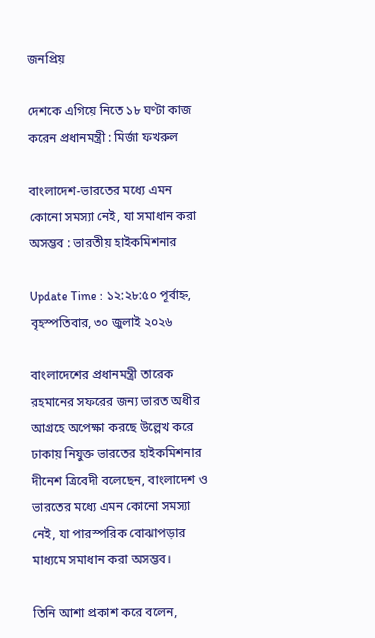জনপ্রিয়

দেশকে এগিয়ে নিতে ১৮ ঘণ্টা কাজ করেন প্রধানমন্ত্রী : মির্জা ফখরুল

বাংলাদেশ-ভারতের মধ্যে এমন কোনো সমস্যা নেই, যা সমাধান করা অসম্ভব : ভারতীয় হাইকমিশনার

Update Time : ১২:২৮:৫০ পূর্বাহ্ন, বৃহস্পতিবার, ৩০ জুলাই ২০২৬

বাংলাদেশের প্রধানমন্ত্রী তারেক রহমানের সফরের জন্য ভারত অধীর আগ্রহে অপেক্ষা করছে উল্লেখ করে ঢাকায় নিযুক্ত ভারতের হাইকমিশনার দীনেশ ত্রিবেদী বলেছেন, বাংলাদেশ ও ভারতের মধ্যে এমন কোনো সমস্যা নেই, যা পারস্পরিক বোঝাপড়ার মাধ্যমে সমাধান করা অসম্ভব।

তিনি আশা প্রকাশ করে বলেন,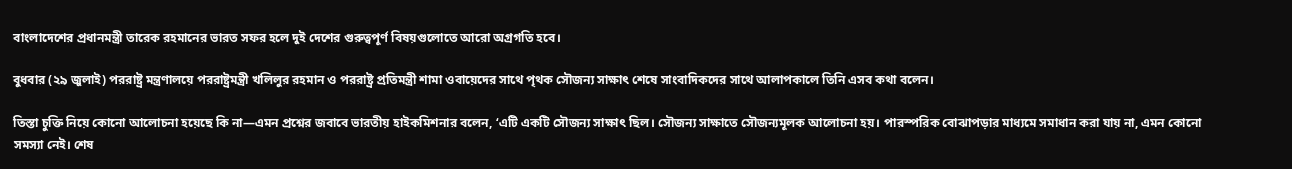বাংলাদেশের প্রধানমন্ত্রী তারেক রহমানের ভারত সফর হলে দুই দেশের গুরুত্বপূর্ণ বিষয়গুলোতে আরো অগ্রগতি হবে।

বুধবার (২৯ জুলাই) পররাষ্ট্র মন্ত্রণালয়ে পররাষ্ট্রমন্ত্রী খলিলুর রহমান ও পররাষ্ট্র প্রতিমন্ত্রী শামা ওবায়েদের সাথে পৃথক সৌজন্য সাক্ষাৎ শেষে সাংবাদিকদের সাথে আলাপকালে তিনি এসব কথা বলেন।

তিস্তা চুক্তি নিয়ে কোনো আলোচনা হয়েছে কি না—এমন প্রশ্নের জবাবে ভারতীয় হাইকমিশনার বলেন, ‘এটি একটি সৌজন্য সাক্ষাৎ ছিল। সৌজন্য সাক্ষাতে সৌজন্যমূলক আলোচনা হয়। পারস্পরিক বোঝাপড়ার মাধ্যমে সমাধান করা যায় না, এমন কোনো সমস্যা নেই। শেষ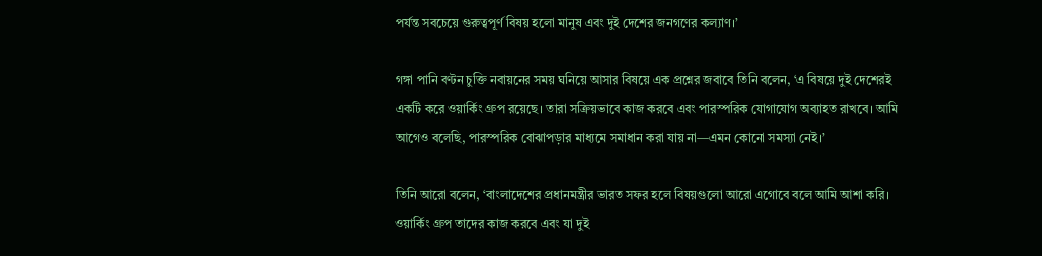পর্যন্ত সবচেয়ে গুরুত্বপূর্ণ বিষয় হলো মানুষ এবং দুই দেশের জনগণের কল্যাণ।’

গঙ্গা পানি বণ্টন চুক্তি নবায়নের সময় ঘনিয়ে আসার বিষয়ে এক প্রশ্নের জবাবে তিনি বলেন, ‘এ বিষয়ে দুই দেশেরই একটি করে ওয়ার্কিং গ্রুপ রয়েছে। তারা সক্রিয়ভাবে কাজ করবে এবং পারস্পরিক যোগাযোগ অব্যাহত রাখবে। আমি আগেও বলেছি, পারস্পরিক বোঝাপড়ার মাধ্যমে সমাধান করা যায় না—এমন কোনো সমস্যা নেই।’

তিনি আরো বলেন, ‘বাংলাদেশের প্রধানমন্ত্রীর ভারত সফর হলে বিষয়গুলো আরো এগোবে বলে আমি আশা করি। ওয়ার্কিং গ্রুপ তাদের কাজ করবে এবং যা দুই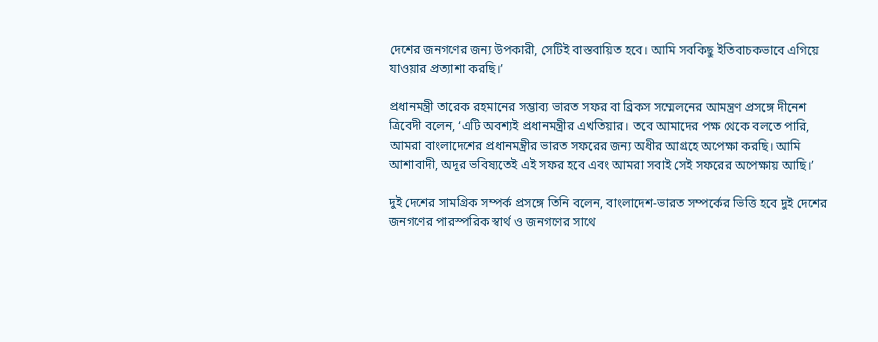দেশের জনগণের জন্য উপকারী, সেটিই বাস্তবায়িত হবে। আমি সবকিছু ইতিবাচকভাবে এগিয়ে যাওয়ার প্রত্যাশা করছি।’

প্রধানমন্ত্রী তারেক রহমানের সম্ভাব্য ভারত সফর বা ব্রিকস সম্মেলনের আমন্ত্রণ প্রসঙ্গে দীনেশ ত্রিবেদী বলেন, ‘এটি অবশ্যই প্রধানমন্ত্রীর এখতিয়ার। তবে আমাদের পক্ষ থেকে বলতে পারি, আমরা বাংলাদেশের প্রধানমন্ত্রীর ভারত সফরের জন্য অধীর আগ্রহে অপেক্ষা করছি। আমি আশাবাদী, অদূর ভবিষ্যতেই এই সফর হবে এবং আমরা সবাই সেই সফরের অপেক্ষায় আছি।’

দুই দেশের সামগ্রিক সম্পর্ক প্রসঙ্গে তিনি বলেন, বাংলাদেশ-ভারত সম্পর্কের ভিত্তি হবে দুই দেশের জনগণের পারস্পরিক স্বার্থ ও জনগণের সাথে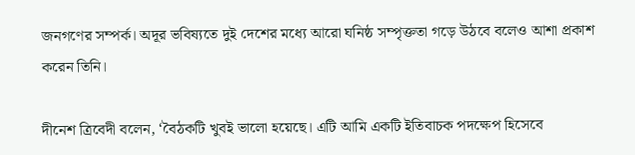জনগণের সম্পর্ক। অদূর ভবিষ্যতে দুই দেশের মধ্যে আরো ঘনিষ্ঠ সম্পৃক্ততা গড়ে উঠবে বলেও আশা প্রকাশ করেন তিনি।

দীনেশ ত্রিবেদী বলেন, ‘বৈঠকটি খুবই ভালো হয়েছে। এটি আমি একটি ইতিবাচক পদক্ষেপ হিসেবে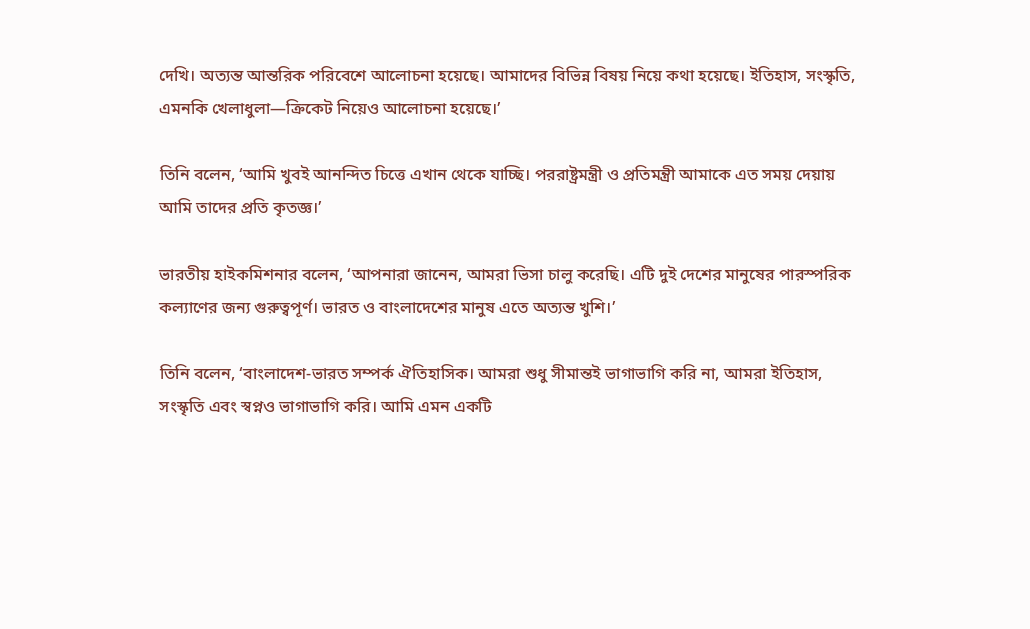দেখি। অত্যন্ত আন্তরিক পরিবেশে আলোচনা হয়েছে। আমাদের বিভিন্ন বিষয় নিয়ে কথা হয়েছে। ইতিহাস, সংস্কৃতি, এমনকি খেলাধুলা—ক্রিকেট নিয়েও আলোচনা হয়েছে।’

তিনি বলেন, ‘আমি খুবই আনন্দিত চিত্তে এখান থেকে যাচ্ছি। পররাষ্ট্রমন্ত্রী ও প্রতিমন্ত্রী আমাকে এত সময় দেয়ায় আমি তাদের প্রতি কৃতজ্ঞ।’

ভারতীয় হাইকমিশনার বলেন, ‘আপনারা জানেন, আমরা ভিসা চালু করেছি। এটি দুই দেশের মানুষের পারস্পরিক কল্যাণের জন্য গুরুত্বপূর্ণ। ভারত ও বাংলাদেশের মানুষ এতে অত্যন্ত খুশি।’

তিনি বলেন, ‘বাংলাদেশ-ভারত সম্পর্ক ঐতিহাসিক। আমরা শুধু সীমান্তই ভাগাভাগি করি না, আমরা ইতিহাস, সংস্কৃতি এবং স্বপ্নও ভাগাভাগি করি। আমি এমন একটি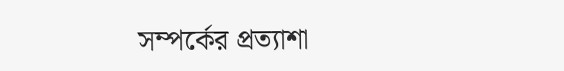সম্পর্কের প্রত্যাশা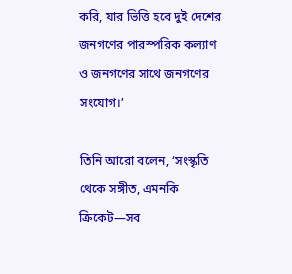করি, যার ভিত্তি হবে দুই দেশের জনগণের পারস্পরিক কল্যাণ ও জনগণের সাথে জনগণের সংযোগ।’

তিনি আরো বলেন, ‘সংস্কৃতি থেকে সঙ্গীত, এমনকি ক্রিকেট—সব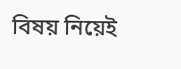বিষয় নিয়েই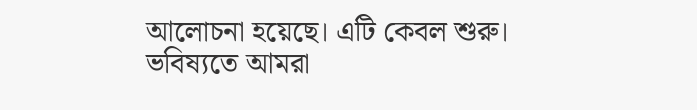আলোচনা হয়েছে। এটি কেবল শুরু। ভবিষ্যতে আমরা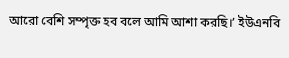আরো বেশি সম্পৃক্ত হব বলে আমি আশা করছি।’ ইউএনবি